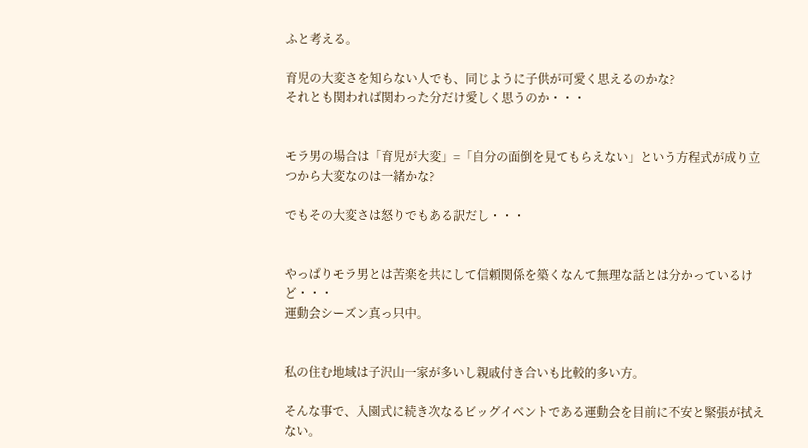ふと考える。

育児の大変さを知らない人でも、同じように子供が可愛く思えるのかな?
それとも関われば関わった分だけ愛しく思うのか・・・


モラ男の場合は「育児が大変」=「自分の面倒を見てもらえない」という方程式が成り立つから大変なのは一緒かな?

でもその大変さは怒りでもある訳だし・・・


やっぱりモラ男とは苦楽を共にして信頼関係を築くなんて無理な話とは分かっているけど・・・
運動会シーズン真っ只中。


私の住む地域は子沢山一家が多いし親戚付き合いも比較的多い方。

そんな事で、入園式に続き次なるビッグイベントである運動会を目前に不安と緊張が拭えない。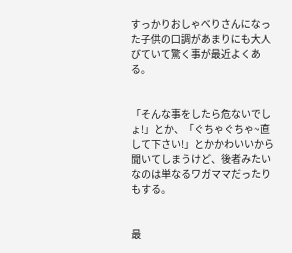すっかりおしゃべりさんになった子供の口調があまりにも大人びていて驚く事が最近よくある。


「そんな事をしたら危ないでしょ!」とか、「ぐちゃぐちゃ~直して下さい!」とかかわいいから聞いてしまうけど、後者みたいなのは単なるワガママだったりもする。


最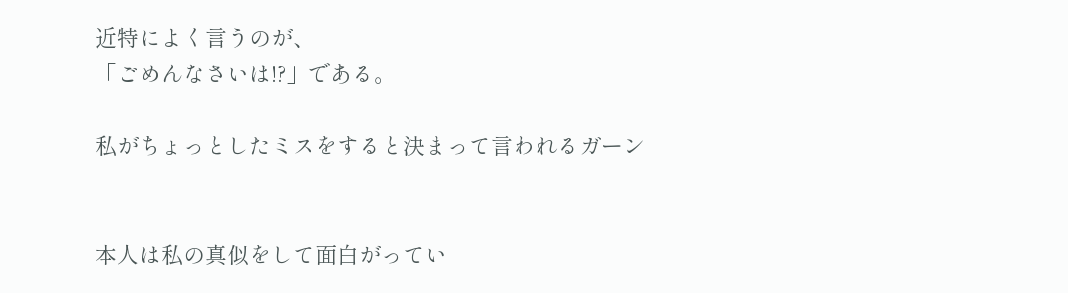近特によく言うのが、
「ごめんなさいは!?」である。

私がちょっとしたミスをすると決まって言われるガーン


本人は私の真似をして面白がってい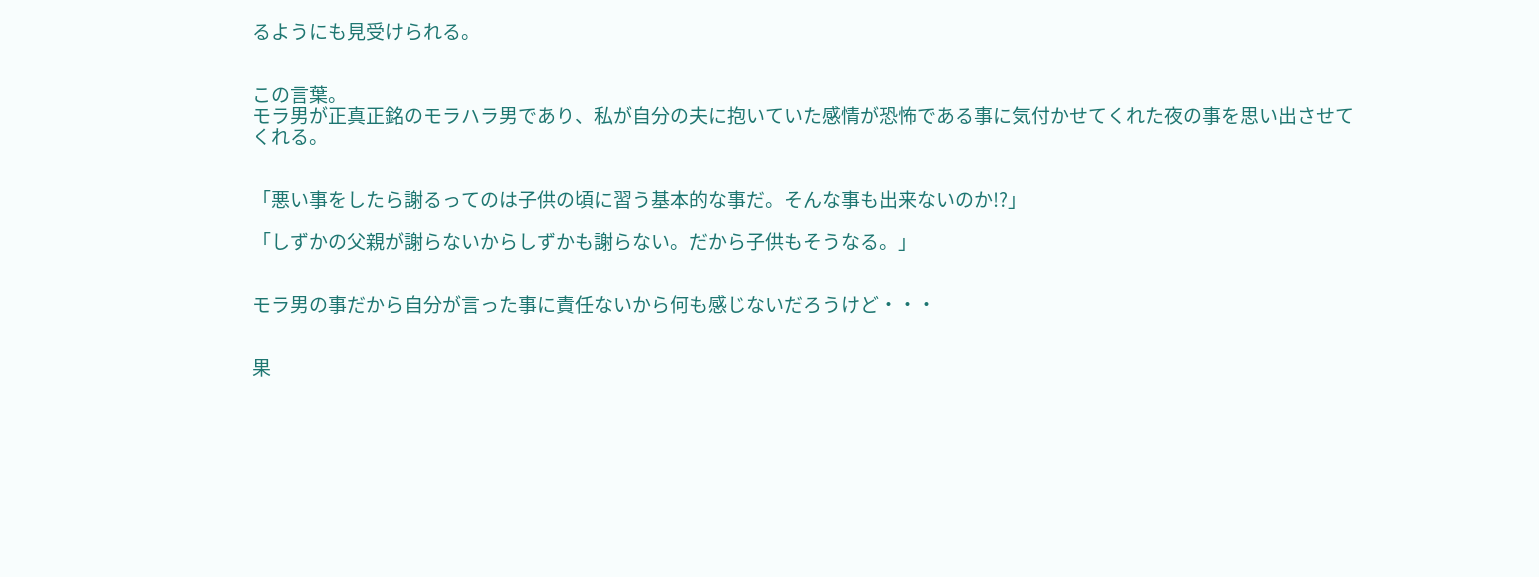るようにも見受けられる。


この言葉。
モラ男が正真正銘のモラハラ男であり、私が自分の夫に抱いていた感情が恐怖である事に気付かせてくれた夜の事を思い出させてくれる。


「悪い事をしたら謝るってのは子供の頃に習う基本的な事だ。そんな事も出来ないのか!?」

「しずかの父親が謝らないからしずかも謝らない。だから子供もそうなる。」


モラ男の事だから自分が言った事に責任ないから何も感じないだろうけど・・・


果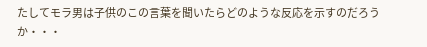たしてモラ男は子供のこの言葉を聞いたらどのような反応を示すのだろうか・・・